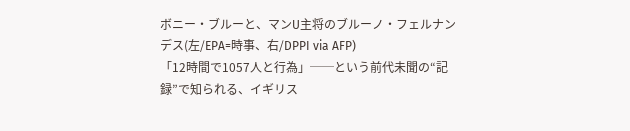ボニー・ブルーと、マンU主将のブルーノ・フェルナンデス(左/EPA=時事、右/DPPI via AFP)
「12時間で1057人と行為」──という前代未聞の“記録”で知られる、イギリス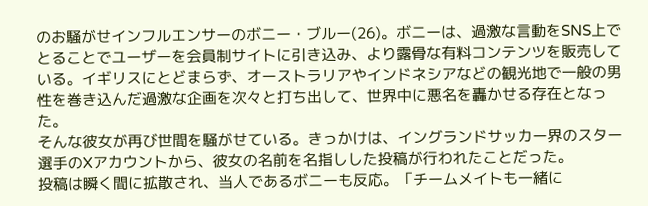のお騒がせインフルエンサーのボニー・ブルー(26)。ボニーは、過激な言動をSNS上でとることでユーザーを会員制サイトに引き込み、より露骨な有料コンテンツを販売している。イギリスにとどまらず、オーストラリアやインドネシアなどの観光地で一般の男性を巻き込んだ過激な企画を次々と打ち出して、世界中に悪名を轟かせる存在となった。
そんな彼女が再び世間を騒がせている。きっかけは、イングランドサッカー界のスター選手のXアカウントから、彼女の名前を名指しした投稿が行われたことだった。
投稿は瞬く間に拡散され、当人であるボニーも反応。「チームメイトも一緒に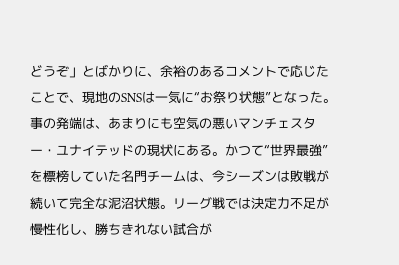どうぞ」とばかりに、余裕のあるコメントで応じたことで、現地のSNSは一気に“お祭り状態”となった。
事の発端は、あまりにも空気の悪いマンチェスター・ユナイテッドの現状にある。かつて“世界最強”を標榜していた名門チームは、今シーズンは敗戦が続いて完全な泥沼状態。リーグ戦では決定力不足が慢性化し、勝ちきれない試合が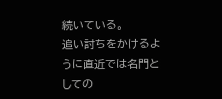続いている。
追い討ちをかけるように直近では名門としての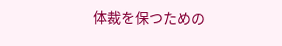体裁を保つための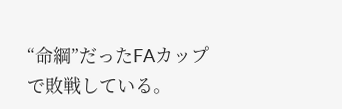“命綱”だったFAカップで敗戦している。